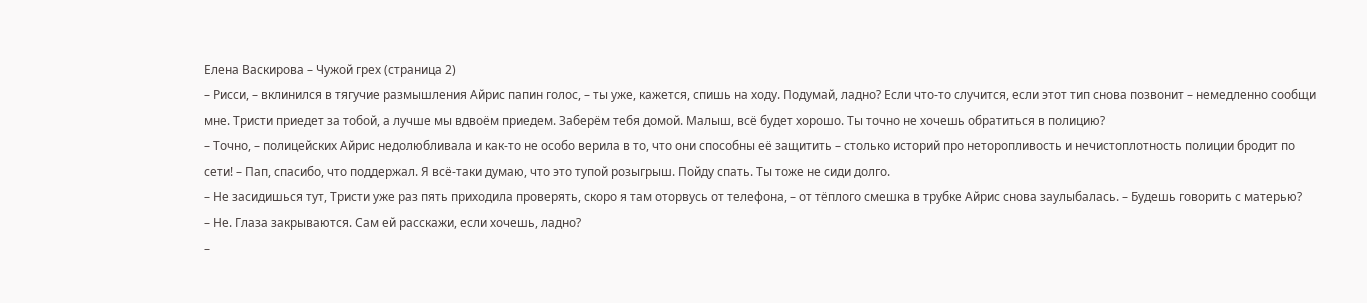Елена Васкирова – Чужой грех (страница 2)
– Рисси, – вклинился в тягучие размышления Айрис папин голос, – ты уже, кажется, спишь на ходу. Подумай, ладно? Если что-то случится, если этот тип снова позвонит – немедленно сообщи мне. Тристи приедет за тобой, а лучше мы вдвоём приедем. Заберём тебя домой. Малыш, всё будет хорошо. Ты точно не хочешь обратиться в полицию?
– Точно, – полицейских Айрис недолюбливала и как-то не особо верила в то, что они способны её защитить – столько историй про неторопливость и нечистоплотность полиции бродит по сети! – Пап, спасибо, что поддержал. Я всё-таки думаю, что это тупой розыгрыш. Пойду спать. Ты тоже не сиди долго.
– Не засидишься тут, Тристи уже раз пять приходила проверять, скоро я там оторвусь от телефона, – от тёплого смешка в трубке Айрис снова заулыбалась. – Будешь говорить с матерью?
– Не. Глаза закрываются. Сам ей расскажи, если хочешь, ладно?
–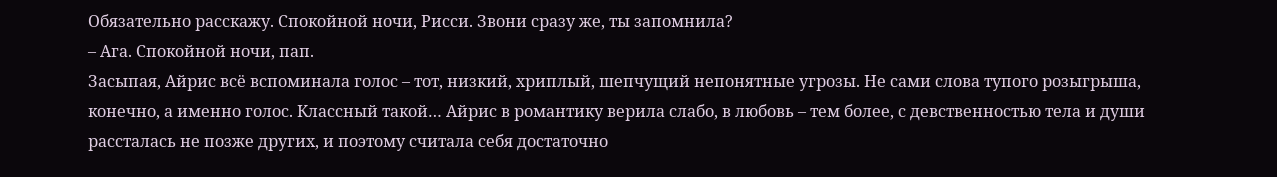Обязательно расскажу. Спокойной ночи, Рисси. Звони сразу же, ты запомнила?
– Ага. Спокойной ночи, пап.
Засыпая, Айрис всё вспоминала голос – тот, низкий, хриплый, шепчущий непонятные угрозы. Не сами слова тупого розыгрыша, конечно, а именно голос. Классный такой… Айрис в романтику верила слабо, в любовь – тем более, с девственностью тела и души рассталась не позже других, и поэтому считала себя достаточно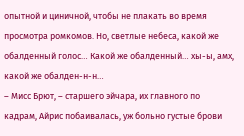опытной и циничной, чтобы не плакать во время просмотра ромкомов. Но, светлые небеса, какой же обалденный голос… Какой же обалденный… хы-ы, амх, какой же обалден-н-н…
– Мисс Брют, – старшего эйчара, их главного по кадрам, Айрис побаивалась, уж больно густые брови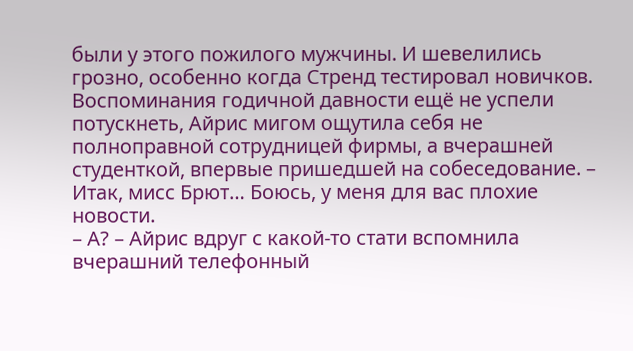были у этого пожилого мужчины. И шевелились грозно, особенно когда Стренд тестировал новичков. Воспоминания годичной давности ещё не успели потускнеть, Айрис мигом ощутила себя не полноправной сотрудницей фирмы, а вчерашней студенткой, впервые пришедшей на собеседование. – Итак, мисс Брют… Боюсь, у меня для вас плохие новости.
– А? – Айрис вдруг с какой-то стати вспомнила вчерашний телефонный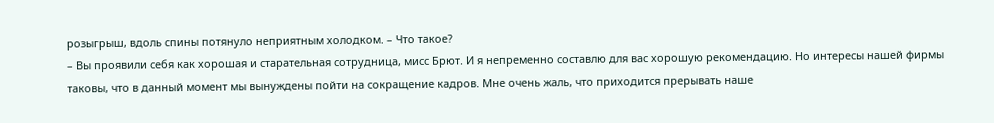розыгрыш, вдоль спины потянуло неприятным холодком. – Что такое?
– Вы проявили себя как хорошая и старательная сотрудница, мисс Брют. И я непременно составлю для вас хорошую рекомендацию. Но интересы нашей фирмы таковы, что в данный момент мы вынуждены пойти на сокращение кадров. Мне очень жаль, что приходится прерывать наше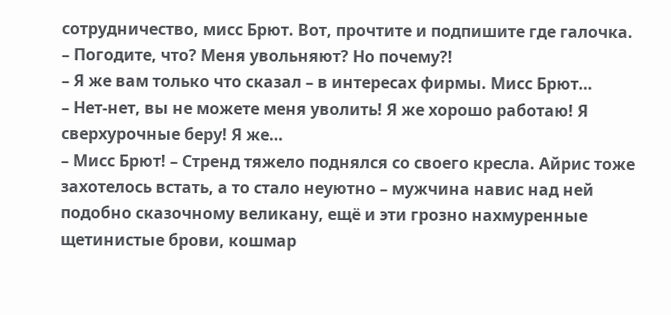сотрудничество, мисс Брют. Вот, прочтите и подпишите где галочка.
– Погодите, что? Меня увольняют? Но почему?!
– Я же вам только что сказал – в интересах фирмы. Мисс Брют…
– Нет-нет, вы не можете меня уволить! Я же хорошо работаю! Я сверхурочные беру! Я же…
– Мисс Брют! – Стренд тяжело поднялся со своего кресла. Айрис тоже захотелось встать, а то стало неуютно – мужчина навис над ней подобно сказочному великану, ещё и эти грозно нахмуренные щетинистые брови, кошмар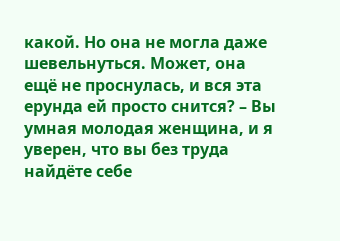какой. Но она не могла даже шевельнуться. Может, она ещё не проснулась, и вся эта ерунда ей просто снится? – Вы умная молодая женщина, и я уверен, что вы без труда найдёте себе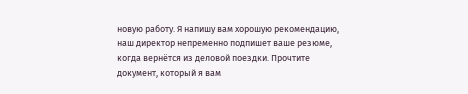новую работу. Я напишу вам хорошую рекомендацию, наш директор непременно подпишет ваше резюме, когда вернётся из деловой поездки. Прочтите документ, который я вам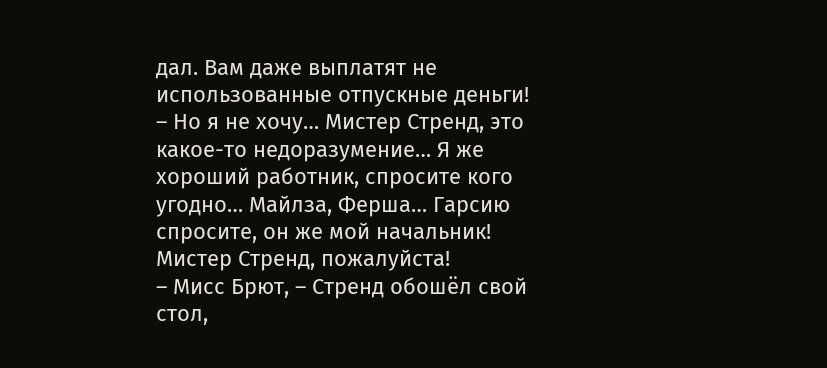дал. Вам даже выплатят не использованные отпускные деньги!
– Но я не хочу… Мистер Стренд, это какое-то недоразумение… Я же хороший работник, спросите кого угодно… Майлза, Ферша… Гарсию спросите, он же мой начальник! Мистер Стренд, пожалуйста!
– Мисс Брют, – Стренд обошёл свой стол,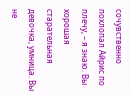сочувственно похлопал Айрис по плечу, – я знаю. Вы хорошая старательная девочка, умница. Вы не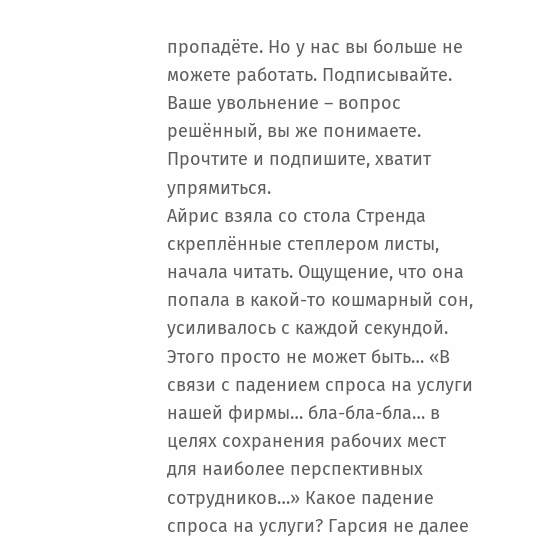пропадёте. Но у нас вы больше не можете работать. Подписывайте. Ваше увольнение – вопрос решённый, вы же понимаете. Прочтите и подпишите, хватит упрямиться.
Айрис взяла со стола Стренда скреплённые степлером листы, начала читать. Ощущение, что она попала в какой-то кошмарный сон, усиливалось с каждой секундой. Этого просто не может быть… «В связи с падением спроса на услуги нашей фирмы… бла-бла-бла… в целях сохранения рабочих мест для наиболее перспективных сотрудников…» Какое падение спроса на услуги? Гарсия не далее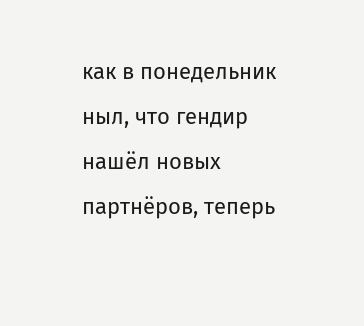как в понедельник ныл, что гендир нашёл новых партнёров, теперь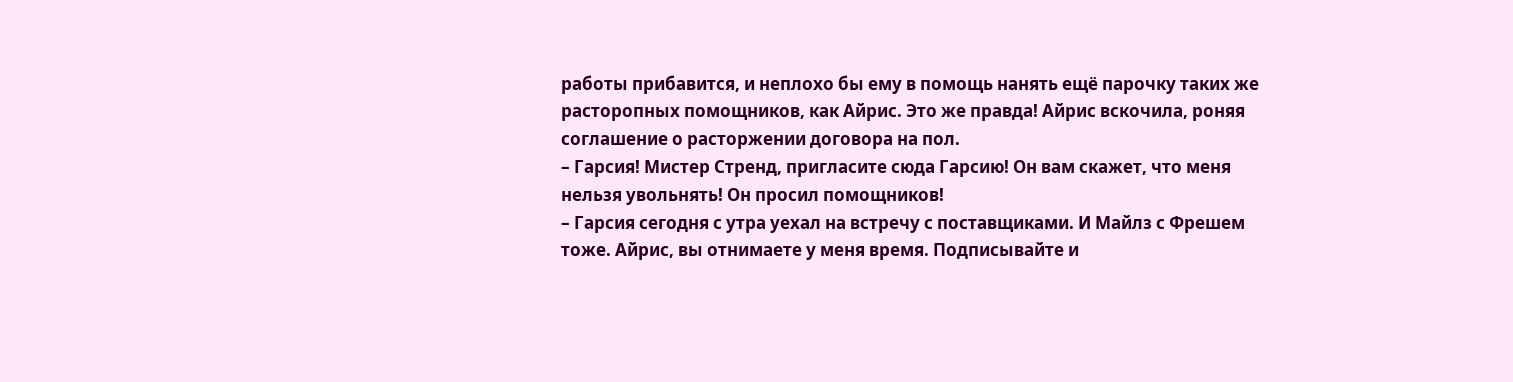работы прибавится, и неплохо бы ему в помощь нанять ещё парочку таких же расторопных помощников, как Айрис. Это же правда! Айрис вскочила, роняя соглашение о расторжении договора на пол.
– Гарсия! Мистер Стренд, пригласите сюда Гарсию! Он вам скажет, что меня нельзя увольнять! Он просил помощников!
– Гарсия сегодня с утра уехал на встречу с поставщиками. И Майлз с Фрешем тоже. Айрис, вы отнимаете у меня время. Подписывайте и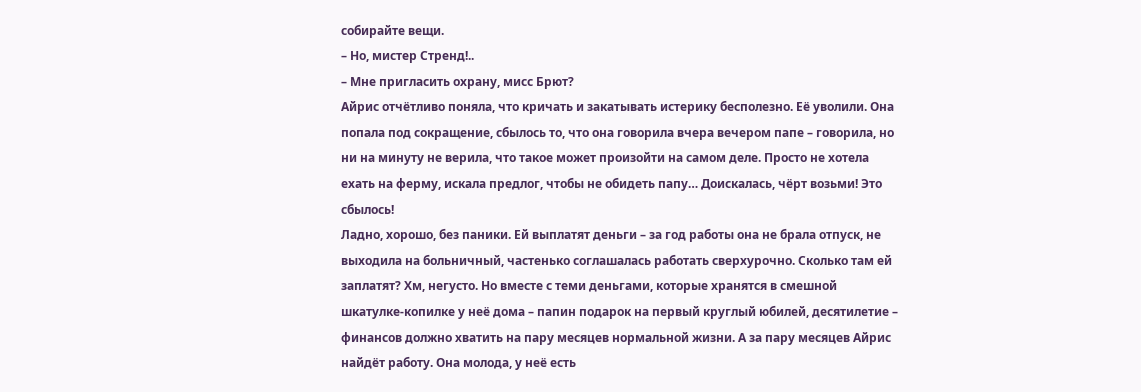собирайте вещи.
– Но, мистер Стренд!..
– Мне пригласить охрану, мисс Брют?
Айрис отчётливо поняла, что кричать и закатывать истерику бесполезно. Её уволили. Она попала под сокращение, сбылось то, что она говорила вчера вечером папе – говорила, но ни на минуту не верила, что такое может произойти на самом деле. Просто не хотела ехать на ферму, искала предлог, чтобы не обидеть папу… Доискалась, чёрт возьми! Это сбылось!
Ладно, хорошо, без паники. Ей выплатят деньги – за год работы она не брала отпуск, не выходила на больничный, частенько соглашалась работать сверхурочно. Сколько там ей заплатят? Хм, негусто. Но вместе с теми деньгами, которые хранятся в смешной шкатулке-копилке у неё дома – папин подарок на первый круглый юбилей, десятилетие – финансов должно хватить на пару месяцев нормальной жизни. А за пару месяцев Айрис найдёт работу. Она молода, у неё есть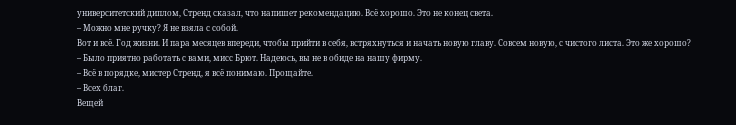университетский диплом, Стренд сказал, что напишет рекомендацию. Всё хорошо. Это не конец света.
– Можно мне ручку? Я не взяла с собой.
Вот и всё. Год жизни. И пара месяцев впереди, чтобы прийти в себя, встряхнуться и начать новую главу. Совсем новую, с чистого листа. Это же хорошо?
– Было приятно работать с вами, мисс Брют. Надеюсь, вы не в обиде на нашу фирму.
– Всё в порядке, мистер Стренд, я всё понимаю. Прощайте.
– Всех благ.
Вещей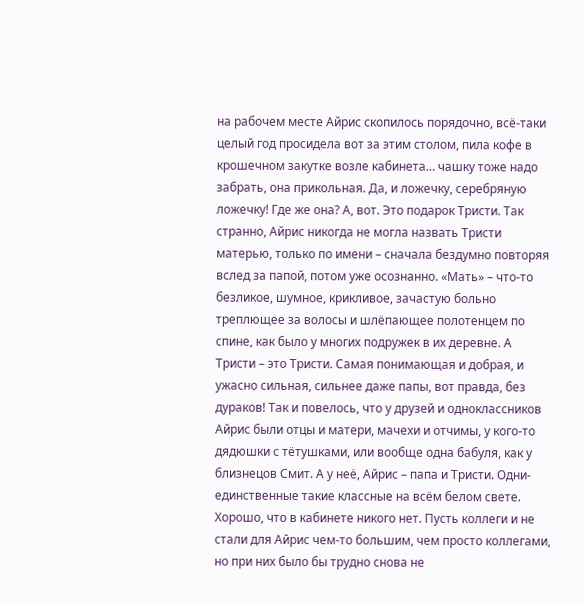на рабочем месте Айрис скопилось порядочно, всё-таки целый год просидела вот за этим столом, пила кофе в крошечном закутке возле кабинета… чашку тоже надо забрать, она прикольная. Да, и ложечку, серебряную ложечку! Где же она? А, вот. Это подарок Тристи. Так странно, Айрис никогда не могла назвать Тристи матерью, только по имени – сначала бездумно повторяя вслед за папой, потом уже осознанно. «Мать» – что-то безликое, шумное, крикливое, зачастую больно треплющее за волосы и шлёпающее полотенцем по спине, как было у многих подружек в их деревне. А Тристи – это Тристи. Самая понимающая и добрая, и ужасно сильная, сильнее даже папы, вот правда, без дураков! Так и повелось, что у друзей и одноклассников Айрис были отцы и матери, мачехи и отчимы, у кого-то дядюшки с тётушками, или вообще одна бабуля, как у близнецов Смит. А у неё, Айрис – папа и Тристи. Одни-единственные такие классные на всём белом свете.
Хорошо, что в кабинете никого нет. Пусть коллеги и не стали для Айрис чем-то большим, чем просто коллегами, но при них было бы трудно снова не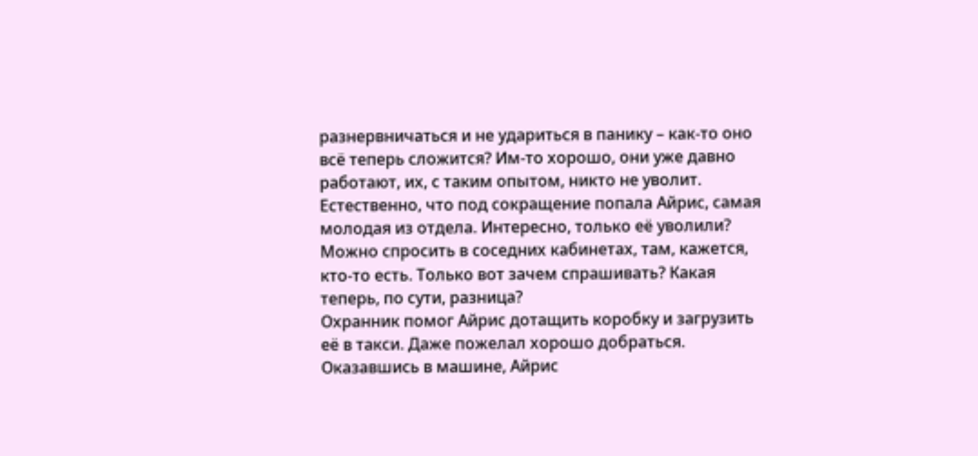разнервничаться и не удариться в панику – как-то оно всё теперь сложится? Им-то хорошо, они уже давно работают, их, с таким опытом, никто не уволит. Естественно, что под сокращение попала Айрис, самая молодая из отдела. Интересно, только её уволили? Можно спросить в соседних кабинетах, там, кажется, кто-то есть. Только вот зачем спрашивать? Какая теперь, по сути, разница?
Охранник помог Айрис дотащить коробку и загрузить её в такси. Даже пожелал хорошо добраться. Оказавшись в машине, Айрис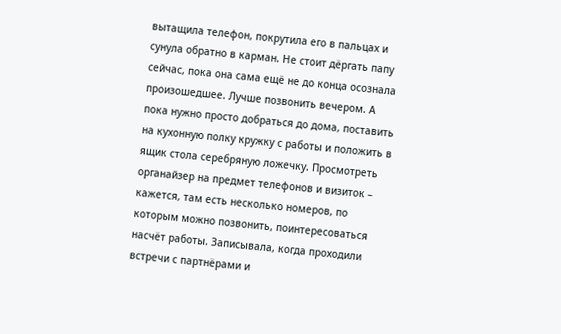вытащила телефон, покрутила его в пальцах и сунула обратно в карман. Не стоит дёргать папу сейчас, пока она сама ещё не до конца осознала произошедшее. Лучше позвонить вечером. А пока нужно просто добраться до дома, поставить на кухонную полку кружку с работы и положить в ящик стола серебряную ложечку. Просмотреть органайзер на предмет телефонов и визиток – кажется, там есть несколько номеров, по которым можно позвонить, поинтересоваться насчёт работы. Записывала, когда проходили встречи с партнёрами и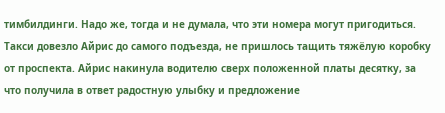тимбилдинги. Надо же, тогда и не думала, что эти номера могут пригодиться.
Такси довезло Айрис до самого подъезда, не пришлось тащить тяжёлую коробку от проспекта. Айрис накинула водителю сверх положенной платы десятку, за что получила в ответ радостную улыбку и предложение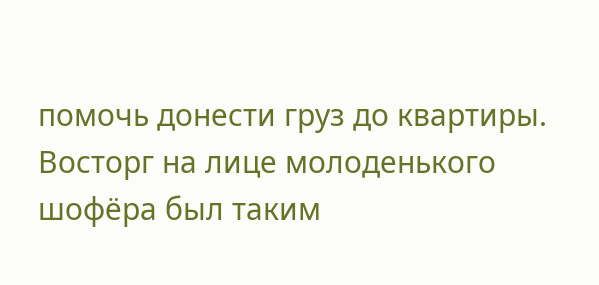помочь донести груз до квартиры. Восторг на лице молоденького шофёра был таким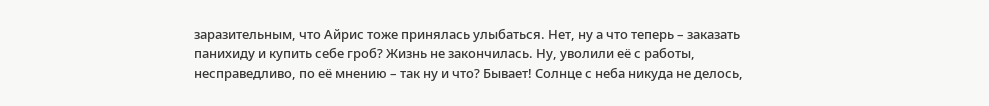заразительным, что Айрис тоже принялась улыбаться. Нет, ну а что теперь – заказать панихиду и купить себе гроб? Жизнь не закончилась. Ну, уволили её с работы, несправедливо, по её мнению – так ну и что? Бывает! Солнце с неба никуда не делось,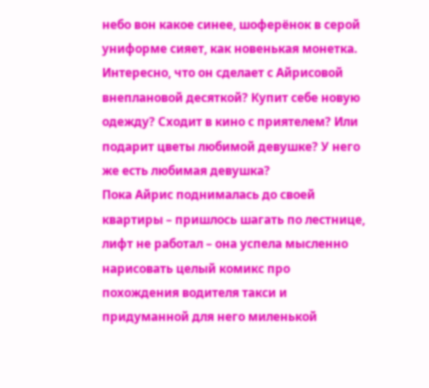небо вон какое синее, шоферёнок в серой униформе сияет, как новенькая монетка. Интересно, что он сделает с Айрисовой внеплановой десяткой? Купит себе новую одежду? Сходит в кино с приятелем? Или подарит цветы любимой девушке? У него же есть любимая девушка?
Пока Айрис поднималась до своей квартиры – пришлось шагать по лестнице, лифт не работал – она успела мысленно нарисовать целый комикс про похождения водителя такси и придуманной для него миленькой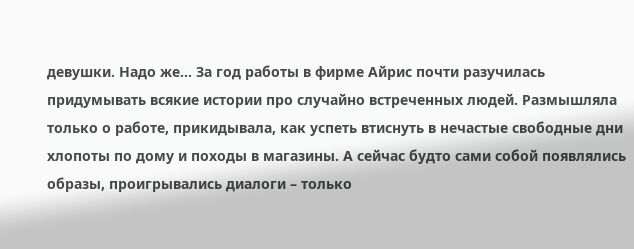девушки. Надо же… За год работы в фирме Айрис почти разучилась придумывать всякие истории про случайно встреченных людей. Размышляла только о работе, прикидывала, как успеть втиснуть в нечастые свободные дни хлопоты по дому и походы в магазины. А сейчас будто сами собой появлялись образы, проигрывались диалоги – только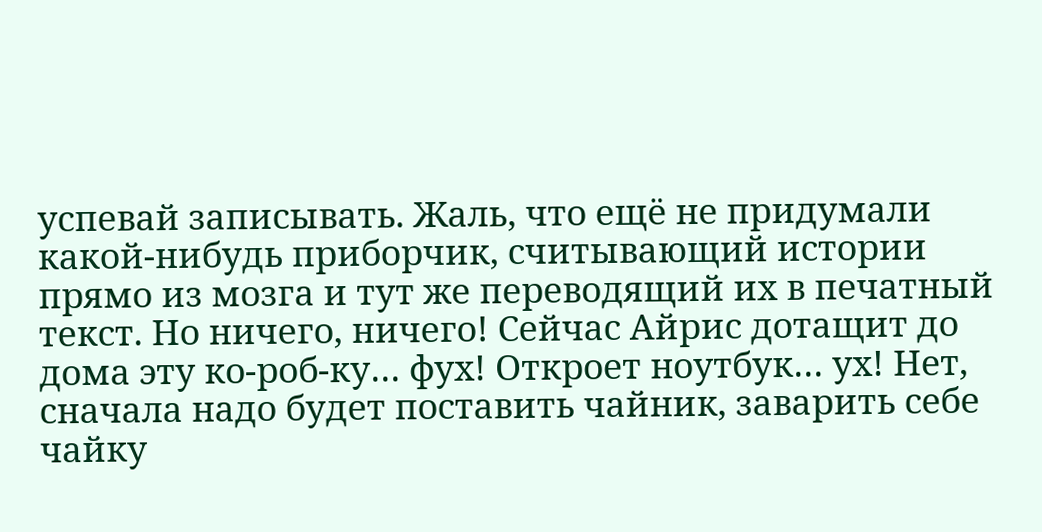успевай записывать. Жаль, что ещё не придумали какой-нибудь приборчик, считывающий истории прямо из мозга и тут же переводящий их в печатный текст. Но ничего, ничего! Сейчас Айрис дотащит до дома эту ко-роб-ку… фух! Откроет ноутбук… ух! Нет, сначала надо будет поставить чайник, заварить себе чайку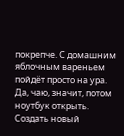покрепче. С домашним яблочным вареньем пойдёт просто на ура. Да, чаю, значит, потом ноутбук открыть. Создать новый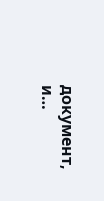документ, и…